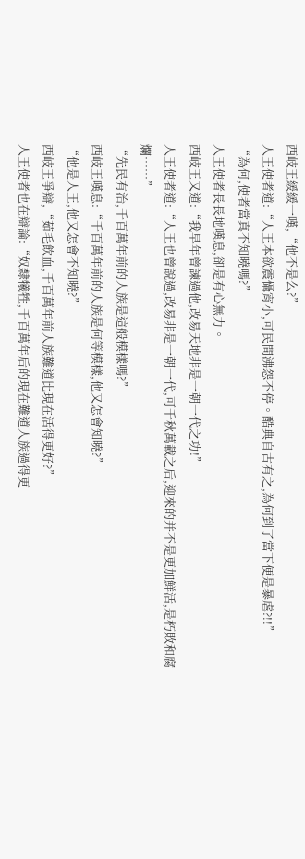西岐王緩緩一嘆,“他不是么?”
人王使者道:“人王本欲震懾宵小,可民間沸怨不停。酷典自古有之,為何到了當下便是暴虐?!!”
“為何,使者當真不知曉嗎?”
人王使者長長地嘆息,卻是有心無力。
西岐王又道:“我早年曾諫過他,改易天地非是一朝一代之功!”
人王使者道:“人王也曾說過,改易非是一朝一代,可千秋萬載之后,迎來的并不是更加鮮活,是朽敗和腐爛……”
“先民有治,千百萬年前的人族是這般模樣嗎?”
西岐王嘆息:“千百萬年前的人族是何等模樣,他又怎會知曉?”
“他是人王,他又怎會不知曉?”
西岐王爭辯,“茹毛飲血,千百萬年前人族難道比現在活得更好?”
人王使者也在辯論:“奴隸犧牲,千百萬年后的現在難道人族過得更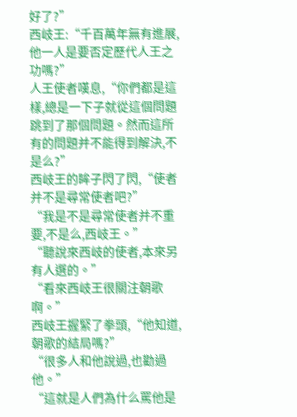好了?”
西岐王:“千百萬年無有進展,他一人是要否定歷代人王之功嗎?”
人王使者嘆息,“你們都是這樣,總是一下子就從這個問題跳到了那個問題。然而這所有的問題并不能得到解決,不是么?”
西岐王的眸子閃了閃,“使者并不是尋常使者吧?”
“我是不是尋常使者并不重要,不是么,西岐王。”
“聽說來西岐的使者,本來另有人選的。”
“看來西岐王很關注朝歌啊。”
西岐王握緊了拳頭,“他知道,朝歌的結局嗎?”
“很多人和他說過,也勸過他。”
“這就是人們為什么罵他是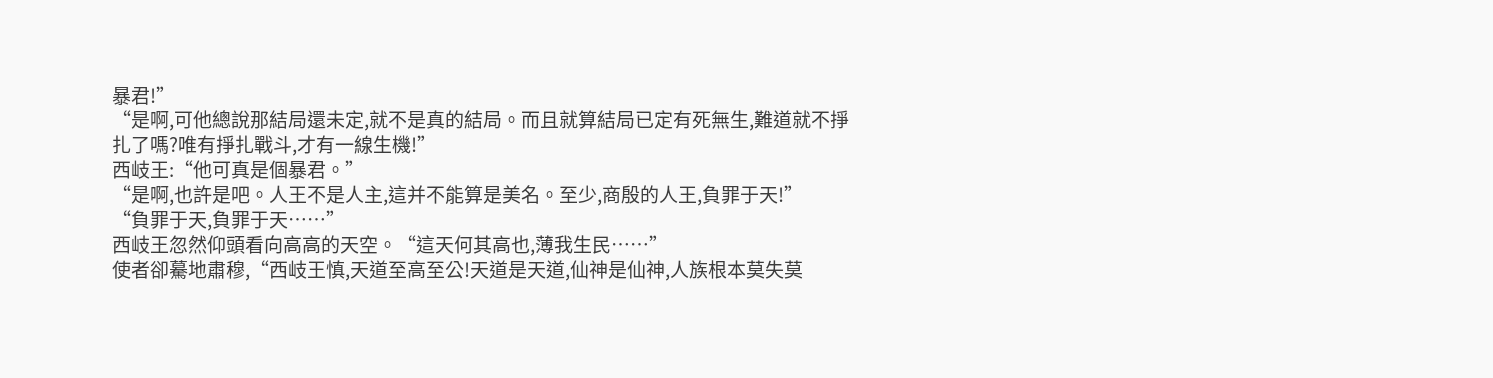暴君!”
“是啊,可他總說那結局還未定,就不是真的結局。而且就算結局已定有死無生,難道就不掙扎了嗎?唯有掙扎戰斗,才有一線生機!”
西岐王:“他可真是個暴君。”
“是啊,也許是吧。人王不是人主,這并不能算是美名。至少,商殷的人王,負罪于天!”
“負罪于天,負罪于天……”
西岐王忽然仰頭看向高高的天空。“這天何其高也,薄我生民……”
使者卻驀地肅穆,“西岐王慎,天道至高至公!天道是天道,仙神是仙神,人族根本莫失莫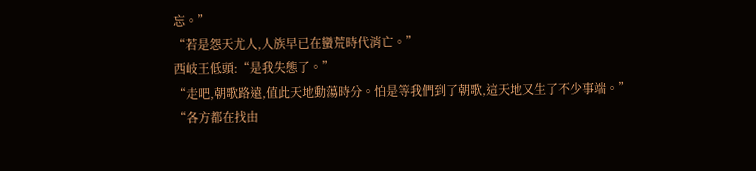忘。”
“若是怨天尤人,人族早已在蠻荒時代消亡。”
西岐王低頭:“是我失態了。”
“走吧,朝歌路遠,值此天地動蕩時分。怕是等我們到了朝歌,這天地又生了不少事端。”
“各方都在找由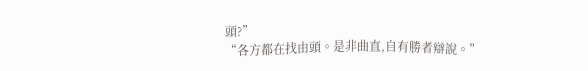頭?”
“各方都在找由頭。是非曲直,自有勝者辯說。”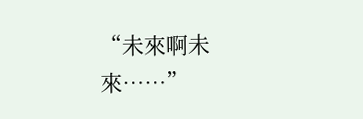“未來啊未來……”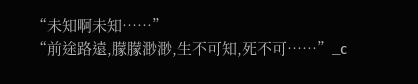“未知啊未知……”
“前途路遠,朦朦渺渺,生不可知,死不可……”_c